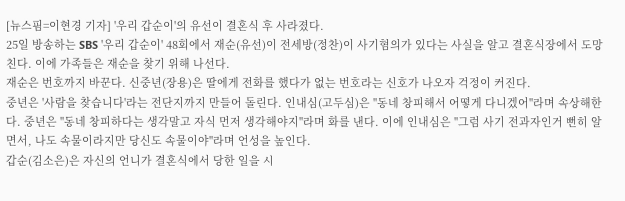[뉴스핌=이현경 기자] '우리 갑순이'의 유선이 결혼식 후 사라졌다.
25일 방송하는 SBS '우리 갑순이' 48회에서 재순(유선)이 전세방(정찬)이 사기혐의가 있다는 사실을 알고 결혼식장에서 도망친다. 이에 가족들은 재순을 찾기 위해 나선다.
재순은 번호까지 바꾼다. 신중년(장용)은 딸에게 전화를 했다가 없는 번호라는 신호가 나오자 걱정이 커진다.
중년은 '사람을 찾습니다'라는 전단지까지 만들어 돌린다. 인내심(고두심)은 "동네 창피해서 어떻게 다니겠어"라며 속상해한다. 중년은 "동네 창피하다는 생각말고 자식 먼저 생각해야지"라며 화를 낸다. 이에 인내심은 "그럼 사기 전과자인거 뻔히 알면서, 나도 속물이라지만 당신도 속물이야"라며 언성을 높인다.
갑순(김소은)은 자신의 언니가 결혼식에서 당한 일을 시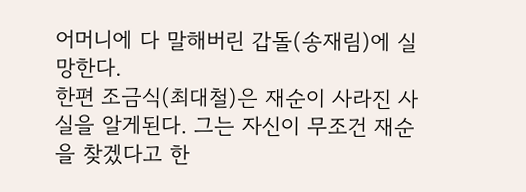어머니에 다 말해버린 갑돌(송재림)에 실망한다.
한편 조금식(최대철)은 재순이 사라진 사실을 알게된다. 그는 자신이 무조건 재순을 찾겠다고 한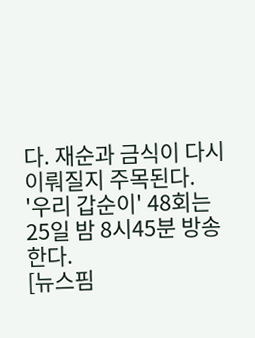다. 재순과 금식이 다시 이뤄질지 주목된다.
'우리 갑순이' 48회는 25일 밤 8시45분 방송한다.
[뉴스핌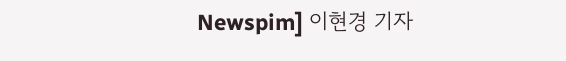Newspim] 이현경 기자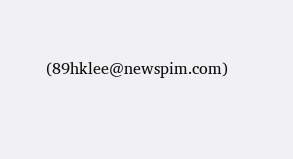(89hklee@newspim.com)